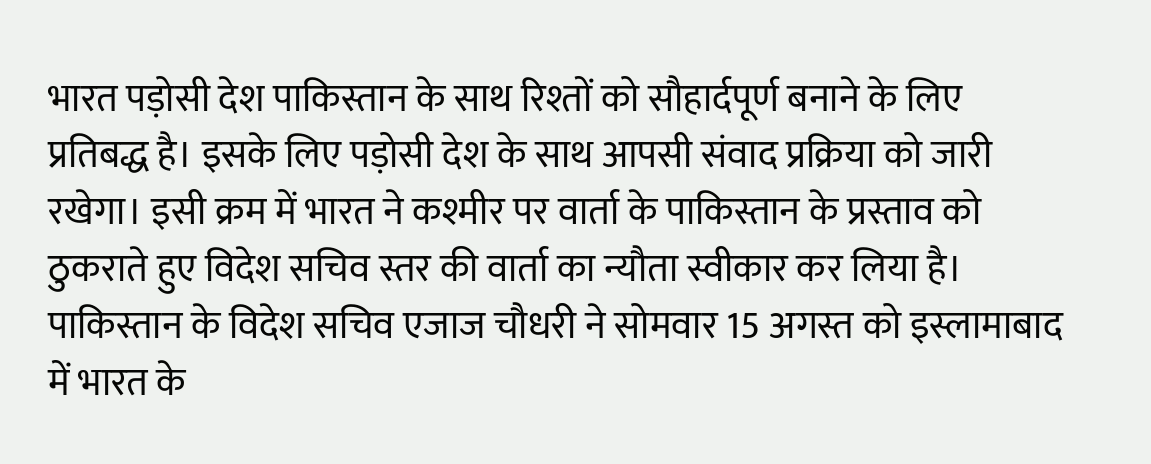भारत पड़ोसी देश पाकिस्तान के साथ रिश्तों को सौहार्दपूर्ण बनाने के लिए प्रतिबद्ध है। इसके लिए पड़ोसी देश के साथ आपसी संवाद प्रक्रिया को जारी रखेगा। इसी क्रम में भारत ने कश्मीर पर वार्ता के पाकिस्तान के प्रस्ताव को ठुकराते हुए विदेश सचिव स्तर की वार्ता का न्यौता स्वीकार कर लिया है।
पाकिस्तान के विदेश सचिव एजाज चौधरी ने सोमवार 15 अगस्त को इस्लामाबाद में भारत के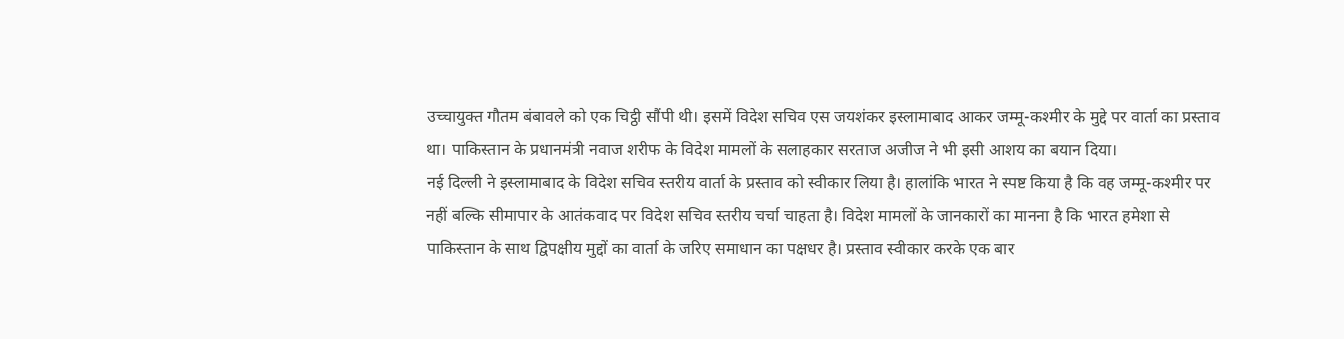उच्चायुक्त गौतम बंबावले को एक चिट्ठी सौंपी थी। इसमें विदेश सचिव एस जयशंकर इस्लामाबाद आकर जम्मू-कश्मीर के मुद्दे पर वार्ता का प्रस्ताव था। पाकिस्तान के प्रधानमंत्री नवाज शरीफ के विदेश मामलों के सलाहकार सरताज अजीज ने भी इसी आशय का बयान दिया।
नई दिल्ली ने इस्लामाबाद के विदेश सचिव स्तरीय वार्ता के प्रस्ताव को स्वीकार लिया है। हालांकि भारत ने स्पष्ट किया है कि वह जम्मू-कश्मीर पर नहीं बल्कि सीमापार के आतंकवाद पर विदेश सचिव स्तरीय चर्चा चाहता है। विदेश मामलों के जानकारों का मानना है कि भारत हमेशा से पाकिस्तान के साथ द्विपक्षीय मुद्दों का वार्ता के जरिए समाधान का पक्षधर है। प्रस्ताव स्वीकार करके एक बार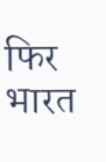फिर भारत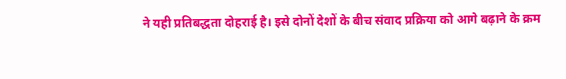ने यही प्रतिबद्धता दोहराई है। इसे दोनों देशों के बीच संवाद प्रक्रिया को आगे बढ़ाने के क्रम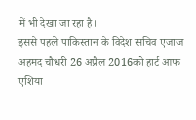में भी देखा जा रहा है।
इससे पहले पाकिस्तान के विदेश सचिव एजाज अहमद चौधरी 26 अप्रैल 2016को हार्ट आफ एशिया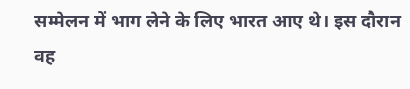सम्मेलन में भाग लेने के लिए भारत आए थे। इस दौरान वह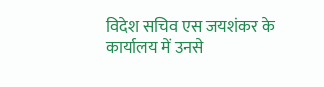विदेश सचिव एस जयशंकर के कार्यालय में उनसे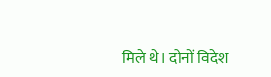मिले थे। दोनों विदेश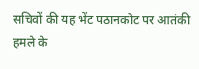सचिवों की यह भेंट पठानकोट पर आतंकी हमले के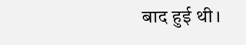बाद हुई थी।